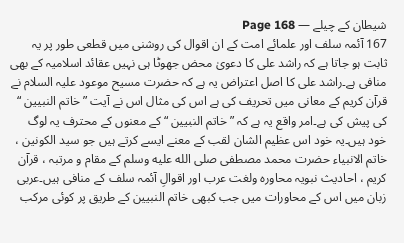شیطان کے چیلے — Page 168
167 آئمہ سلف اور علمائے امت کے ان اقوال کی روشنی میں قطعی طور پر یہ ثابت ہو جاتا ہے کہ راشد علی کا دعویٰ محض جھوٹا ہی نہیں عقائد اسلامیہ کے بھی منافی ہے۔راشد علی کا اصل اعتراض یہ ہے کہ حضرت مسیح موعود علیہ السلام نے قرآن کریم کے معانی میں تحریف کی ہے اس کی مثال اس نے آیت ” خاتم النبیین “ کی پیش کی ہے۔امر واقع یہ ہے کہ ” خاتم النبیین “ کے معنوں کے محترف یہ لوگ خود ہیں۔یہ خود اس عظیم الشان لقب کے معنے ایسے کرتے ہیں جو سید الکونین ، خاتم الانبیاء حضرت محمد مصطفی صلى الله عليه وسلم کے مقام و مرتبہ ، قرآن کریم ، احادیث نبویہ محاورہ ولغت عرب اور اقوالِ آئمہ سلف کے منافی ہیں۔عربی زبان میں اس کے محاورات میں جب کبھی خاتم النبیین کے طریق پر کوئی مرکب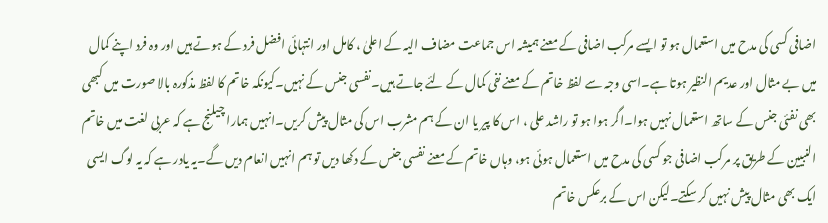اضافی کسی کی مدح میں استعمال ہو تو ایسے مرکب اضافی کے معنے ہمیشہ اس جماعت مضاف الیہ کے اعلیٰ ، کامل اور انتہائی افضل فرد کے ہوتے ہیں اور وہ فرد اپنے کمال میں بے مثال اور عدیم النظیر ہوتا ہے۔اسی وجہ سے لفظ خاتم کے معنے نفی کمال کے لئے جاتے ہیں۔نفسی جنس کے نہیں۔کیونکہ خاتم کا لفظ مذکورہ بالا صورت میں کبھی بھی نفئی جنس کے ساتھ استعمال نہیں ہوا۔اگر ہوا ہو تو راشد علی ، اس کا پیر یا ان کے ہم مشرب اس کی مثال پیش کریں۔انہیں ہمارا چیلنج ہے کہ عربی لغت میں خاتم النبیین کے طریق پر مرکب اضافی جو کسی کی مدح میں استعمال ہوئی ہو، وہاں خاتم کے معنے نفسی جنس کے دکھا دیں تو ہم انہیں انعام دیں گے۔یہ یادر ہے کہ یہ لوگ ایسی ایک بھی مثال پیش نہیں کر سکتے۔لیکن اس کے برعکس خاتم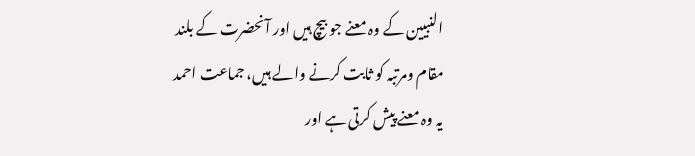النبیین کے وہ معنے جو بیچ ہیں اور آنحضرت کے بلند مقام ومرتبہ کو ثابت کرنے والے ہیں، جماعت احمد یہ وہ معنے پیش کرتی ہے اور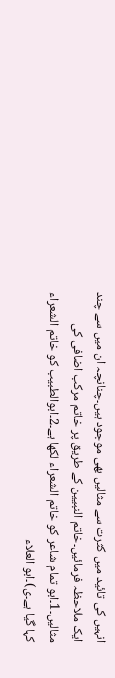انہیں کی تائید میں کثرت سے مثالیں بھی موجود ہیں۔چنانچہ ان میں سے چند ایک ملاحظہ فرمائیں۔خاتم النبیین کے طریق پر خاتم مرکب اضافی کی مثالیں۔1۔ابو تمام شاعر کو خاتم الشعراء لکھا ہے۔2۔ابوالطبیب کو خاتم الشعراء کہا گیا ہے۔ی)۔ابو العلاء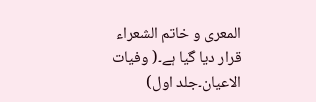المعری و خاتم الشعراء قرار دیا گیا ہے۔( وفیات الاعیان۔جلد اول)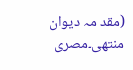(مقد مہ دیوان منتهی۔مصری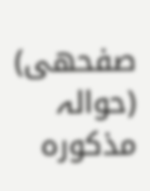صفحهی) (حوالہ مذکورہ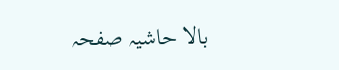بالا حاشیہ صفحہ